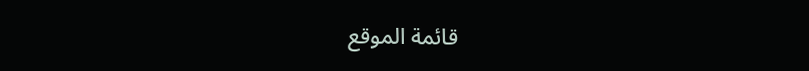قائمة الموقع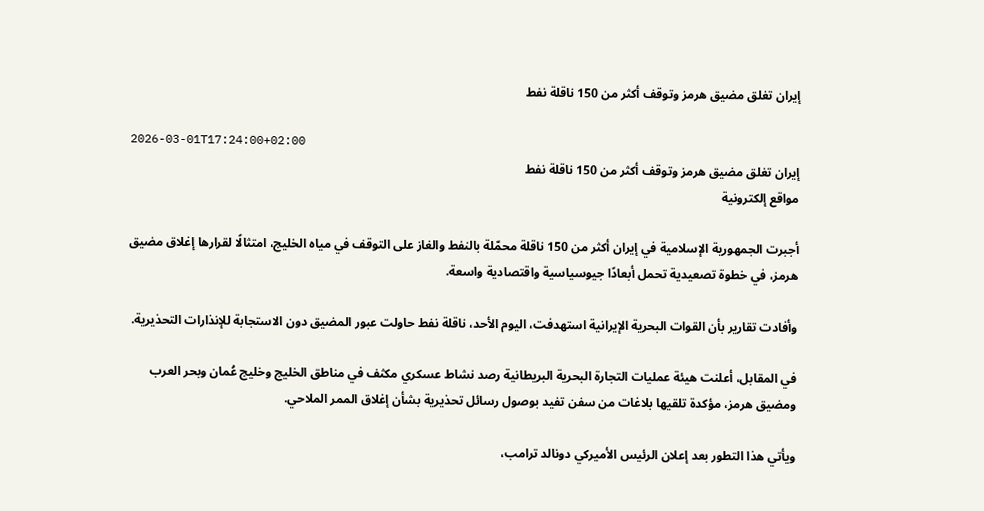إيران تغلق مضيق هرمز وتوقف أكثر من 150 ناقلة نفط

2026-03-01T17:24:00+02:00
إيران تغلق مضيق هرمز وتوقف أكثر من 150 ناقلة نفط
مواقع إلكترونية

أجبرت الجمهورية الإسلامية في إيران أكثر من 150 ناقلة محمّلة بالنفط والغاز على التوقف في مياه الخليج، امتثالًا لقرارها إغلاق مضيق هرمز، في خطوة تصعيدية تحمل أبعادًا جيوسياسية واقتصادية واسعة.

وأفادت تقارير بأن القوات البحرية الإيرانية استهدفت، اليوم الأحد، ناقلة نفط حاولت عبور المضيق دون الاستجابة للإنذارات التحذيرية.

في المقابل، أعلنت هيئة عمليات التجارة البحرية البريطانية رصد نشاط عسكري مكثف في مناطق الخليج وخليج عُمان وبحر العرب ومضيق هرمز، مؤكدة تلقيها بلاغات من سفن تفيد بوصول رسائل تحذيرية بشأن إغلاق الممر الملاحي.

ويأتي هذا التطور بعد إعلان الرئيس الأميركي دونالد ترامب،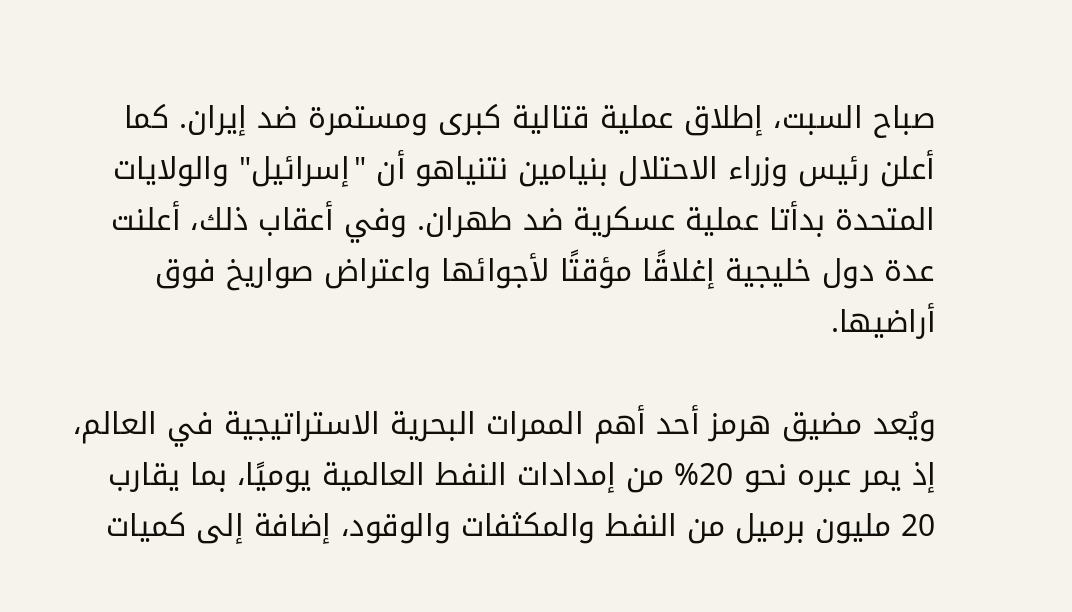صباح السبت، إطلاق عملية قتالية كبرى ومستمرة ضد إيران. كما أعلن رئيس وزراء الاحتلال بنيامين نتنياهو أن "إسرائيل" والولايات المتحدة بدأتا عملية عسكرية ضد طهران. وفي أعقاب ذلك، أعلنت عدة دول خليجية إغلاقًا مؤقتًا لأجوائها واعتراض صواريخ فوق أراضيها.

ويُعد مضيق هرمز أحد أهم الممرات البحرية الاستراتيجية في العالم، إذ يمر عبره نحو 20% من إمدادات النفط العالمية يوميًا، بما يقارب 20 مليون برميل من النفط والمكثفات والوقود، إضافة إلى كميات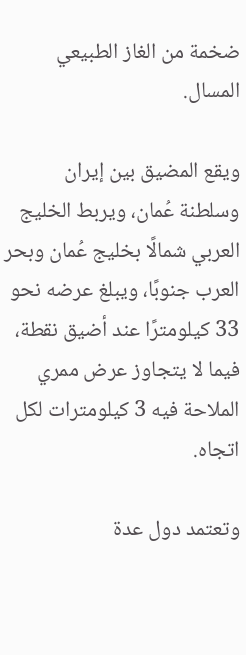ضخمة من الغاز الطبيعي المسال.

ويقع المضيق بين إيران وسلطنة عُمان، ويربط الخليج العربي شمالًا بخليج عُمان وبحر العرب جنوبًا، ويبلغ عرضه نحو 33 كيلومترًا عند أضيق نقطة، فيما لا يتجاوز عرض ممري الملاحة فيه 3 كيلومترات لكل اتجاه.

وتعتمد دول عدة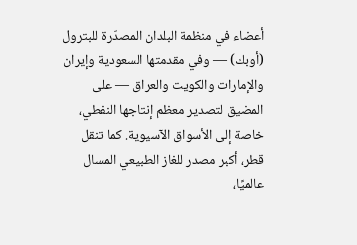أعضاء في منظمة البلدان المصدّرة للبترول (أوبك) — وفي مقدمتها السعودية وإيران والإمارات والكويت والعراق — على المضيق لتصدير معظم إنتاجها النفطي، خاصة إلى الأسواق الآسيوية. كما تنقل قطر، أكبر مصدر للغاز الطبيعي المسال عالميًا،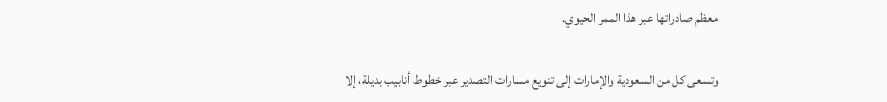معظم صادراتها عبر هذا الممر الحيوي.

وتسعى كل من السعودية والإمارات إلى تنويع مسارات التصدير عبر خطوط أنابيب بديلة، إلا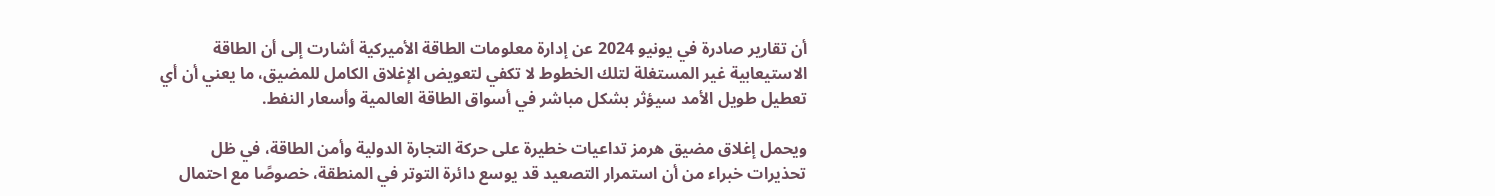أن تقارير صادرة في يونيو 2024 عن إدارة معلومات الطاقة الأميركية أشارت إلى أن الطاقة الاستيعابية غير المستغلة لتلك الخطوط لا تكفي لتعويض الإغلاق الكامل للمضيق، ما يعني أن أي تعطيل طويل الأمد سيؤثر بشكل مباشر في أسواق الطاقة العالمية وأسعار النفط.

ويحمل إغلاق مضيق هرمز تداعيات خطيرة على حركة التجارة الدولية وأمن الطاقة، في ظل تحذيرات خبراء من أن استمرار التصعيد قد يوسع دائرة التوتر في المنطقة، خصوصًا مع احتمال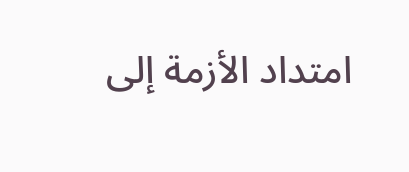امتداد الأزمة إلى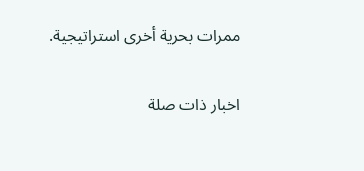ممرات بحرية أخرى استراتيجية.

اخبار ذات صلة